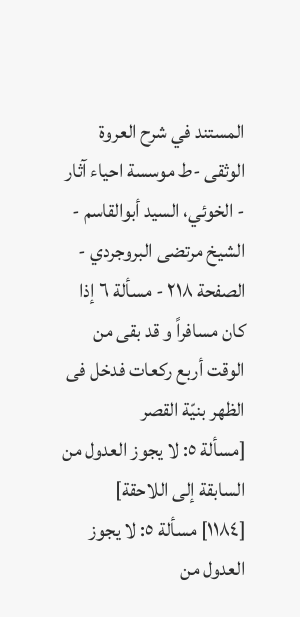المستند في شرح العروة الوثقى -ط موسسة احياء آثار - الخوئي، السيد أبوالقاسم - الشيخ مرتضى البروجردي - الصفحة ٢١٨ - مسألة ٦ إذا کان مسافراً و قد بقی من الوقت أربع رکعات فدخل فی الظهر بنیّة القصر
[مسألة ٥: لا یجوز العدول من السابقة إلی اللاحقة]
[١١٨٤] مسألة ٥: لا یجوز العدول من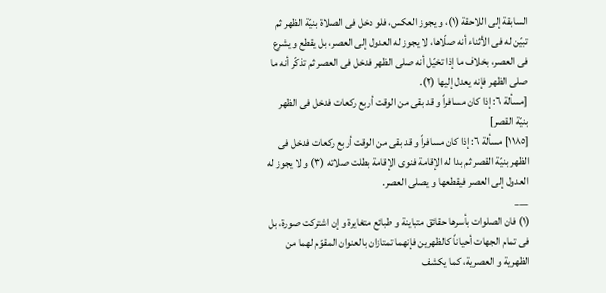السابقة إلی اللاحقة (١)، و یجوز العکس، فلو دخل فی الصلاة بنیّة الظهر ثم تبیّن له فی الأثناء أنه صلّاها، لا یجوز له العدول إلی العصر، بل یقطع و یشرع فی العصر، بخلاف ما إذا تخیّل أنه صلی الظهر فدخل فی العصر ثم تذکّر أنه ما صلی الظهر فإنه یعدل إلیها (٢).
[مسألة ٦: إذا کان مسافراً و قد بقی من الوقت أربع رکعات فدخل فی الظهر بنیّة القصر]
[١١٨٥] مسألة ٦: إذا کان مسافراً و قد بقی من الوقت أربع رکعات فدخل فی الظهر بنیّة القصر ثم بدا له الإقامة فنوی الإقامة بطلت صلاته (٣) و لا یجوز له العدول إلی العصر فیقطعها و یصلی العصر.
___
(١) فان الصلوات بأسرها حقائق متباینة و طبائع متغایرة و إن اشترکت صورة، بل فی تمام الجهات أحیاناً کالظهرین فإنهما تمتازان بالعنوان المقوّم لهما من الظهریة و العصریة، کما یکشف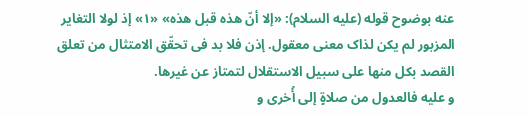عنه بوضوح قوله (علیه السلام): «إلا أنّ هذه قبل هذه» «١» إذ لولا التغایر المزبور لم یکن لذاک معنی معقول. إذن فلا بد فی تحقّق الامتثال من تعلق القصد بکل منها علی سبیل الاستقلال لتمتاز عن غیرها.
و علیه فالعدول من صلاةٍ إلی أُخری و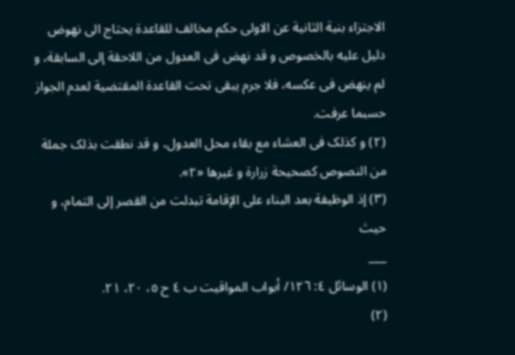الاجتزاء بنیة الثانیة عن الاولی حکم مخالف للقاعدة یحتاج الی نهوض دلیل علیه بالخصوص و قد نهض فی العدول من اللاحقة إلی السابقة، و لم ینهض فی عکسه، فلا جرم یبقی تحت القاعدة المقتضیة لعدم الجواز حسبما عرفت.
(٢) و کذلک فی العشاء مع بقاء محل العدول، و قد نطقت بذلک جملة من النصوص کصحیحة زرارة و غیرها «٢».
(٣) إذ الوظیفة بعد البناء علی الإقامة تبدلت من القصر إلی التمام، و حیث
___
(١) الوسائل ٤: ١٢٦/ أبواب المواقیت ب ٤ ح ٥، ٢٠، ٢١.
(٢)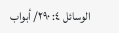الوسائل ٤: ٢٩٠/ أبواب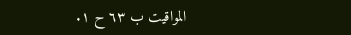المواقیت ب ٦٣ ح ١.